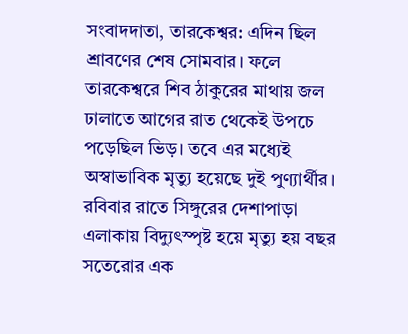সংবাদদাতা, তারকেশ্বর: এদিন ছিল শ্রাবণের শেষ সোমবার। ফলে তারকেশ্বরে শিব ঠাকুরের মাথায় জল ঢালাতে আগের রাত থেকেই উপচে পড়েছিল ভিড়। তবে এর মধ্যেই অস্বাভাবিক মৃত্যু হয়েছে দুই পুণ্যার্থীর। রবিবার রাতে সিঙ্গুরের দেশাপাড়া এলাকায় বিদ্যুৎস্পৃষ্ট হয়ে মৃত্যু হয় বছর সতেরোর এক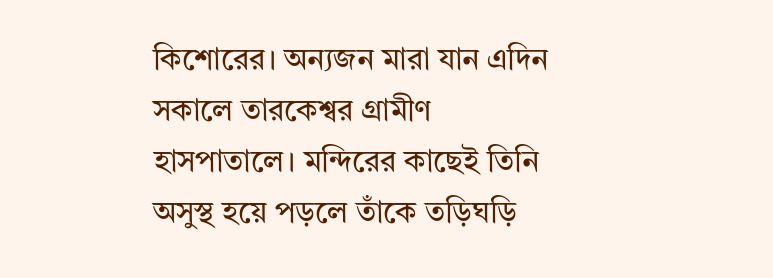কিশোরের। অন্যজন মারা যান এদিন সকালে তারকেশ্বর গ্রামীণ হাসপাতালে। মন্দিরের কাছেই তিনি অসুস্থ হয়ে পড়লে তাঁকে তড়িঘড়ি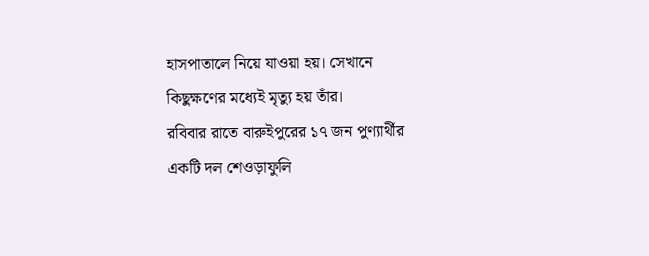হাসপাতালে নিয়ে যাওয়া হয়। সেখানে কিছুক্ষণের মধ্যেই মৃত্যু হয় তাঁর।
রবিবার রাতে বারুইপুরের ১৭ জন পুণ্যার্থীর একটি দল শেওড়াফুলি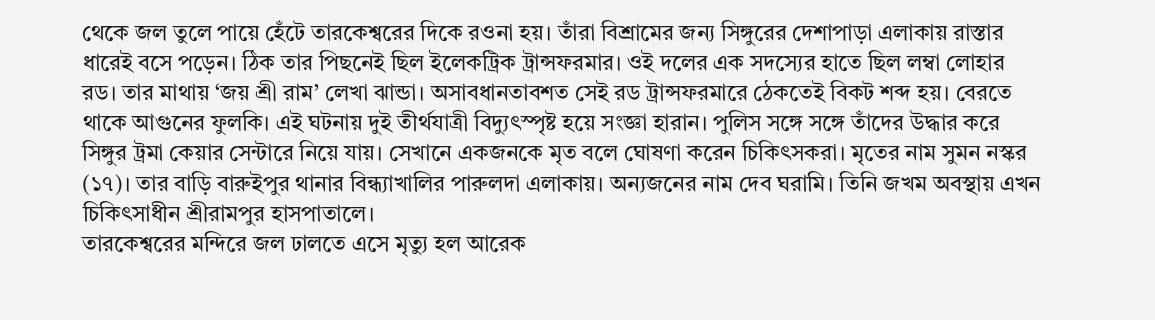থেকে জল তুলে পায়ে হেঁটে তারকেশ্বরের দিকে রওনা হয়। তাঁরা বিশ্রামের জন্য সিঙ্গুরের দেশাপাড়া এলাকায় রাস্তার ধারেই বসে পড়েন। ঠিক তার পিছনেই ছিল ইলেকট্রিক ট্রান্সফরমার। ওই দলের এক সদস্যের হাতে ছিল লম্বা লোহার রড। তার মাথায় ‘জয় শ্রী রাম’ লেখা ঝান্ডা। অসাবধানতাবশত সেই রড ট্রান্সফরমারে ঠেকতেই বিকট শব্দ হয়। বেরতে থাকে আগুনের ফুলকি। এই ঘটনায় দুই তীর্থযাত্রী বিদ্যুৎস্পৃষ্ট হয়ে সংজ্ঞা হারান। পুলিস সঙ্গে সঙ্গে তাঁদের উদ্ধার করে সিঙ্গুর ট্রমা কেয়ার সেন্টারে নিয়ে যায়। সেখানে একজনকে মৃত বলে ঘোষণা করেন চিকিৎসকরা। মৃতের নাম সুমন নস্কর (১৭)। তার বাড়ি বারুইপুর থানার বিন্ধ্যাখালির পারুলদা এলাকায়। অন্যজনের নাম দেব ঘরামি। তিনি জখম অবস্থায় এখন চিকিৎসাধীন শ্রীরামপুর হাসপাতালে।
তারকেশ্বরের মন্দিরে জল ঢালতে এসে মৃত্যু হল আরেক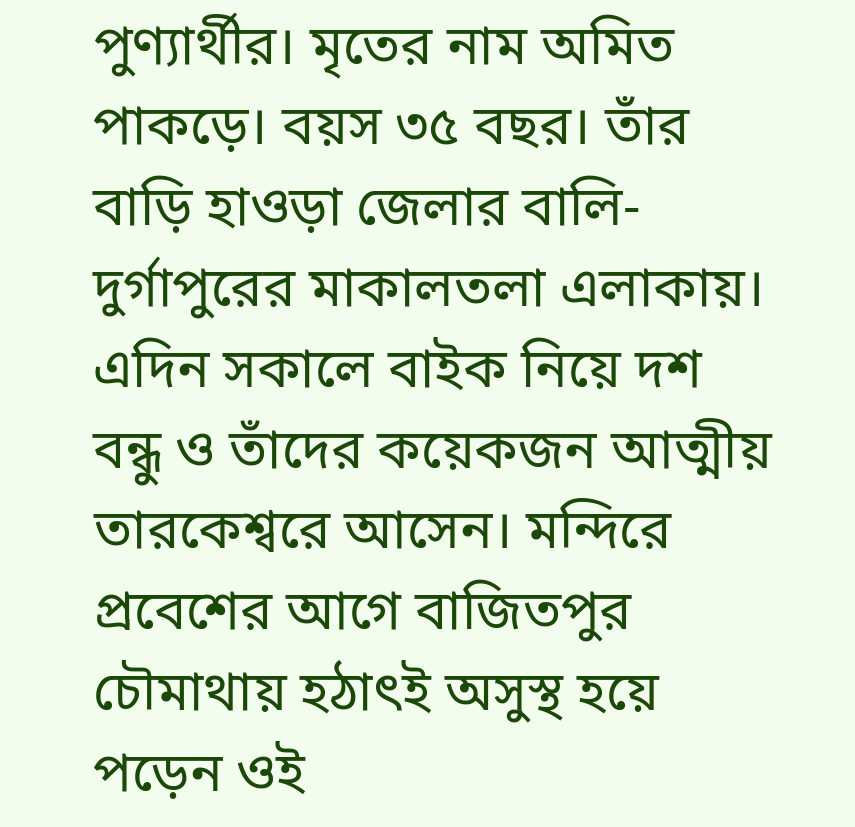পুণ্যার্থীর। মৃতের নাম অমিত পাকড়ে। বয়স ৩৫ বছর। তাঁর বাড়ি হাওড়া জেলার বালি-দুর্গাপুরের মাকালতলা এলাকায়। এদিন সকালে বাইক নিয়ে দশ বন্ধু ও তাঁদের কয়েকজন আত্মীয় তারকেশ্বরে আসেন। মন্দিরে প্রবেশের আগে বাজিতপুর চৌমাথায় হঠাৎই অসুস্থ হয়ে পড়েন ওই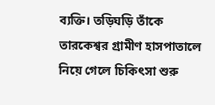ব্যক্তি। তড়িঘড়ি তাঁকে তারকেশ্বর গ্রামীণ হাসপাতালে নিয়ে গেলে চিকিৎসা শুরু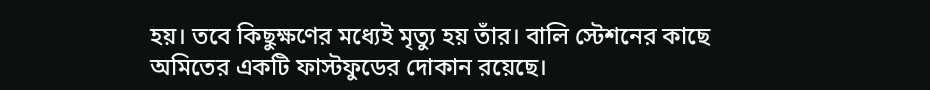হয়। তবে কিছুক্ষণের মধ্যেই মৃত্যু হয় তাঁর। বালি স্টেশনের কাছে অমিতের একটি ফাস্টফুডের দোকান রয়েছে।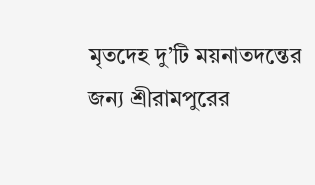মৃতদেহ দু’টি ময়নাতদন্তের জন্য শ্রীরামপুরের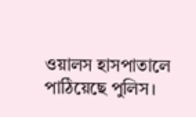ওয়ালস হাসপাতালে পাঠিয়েছে পুলিস।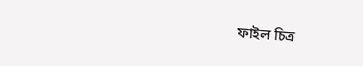ফাইল চিত্র